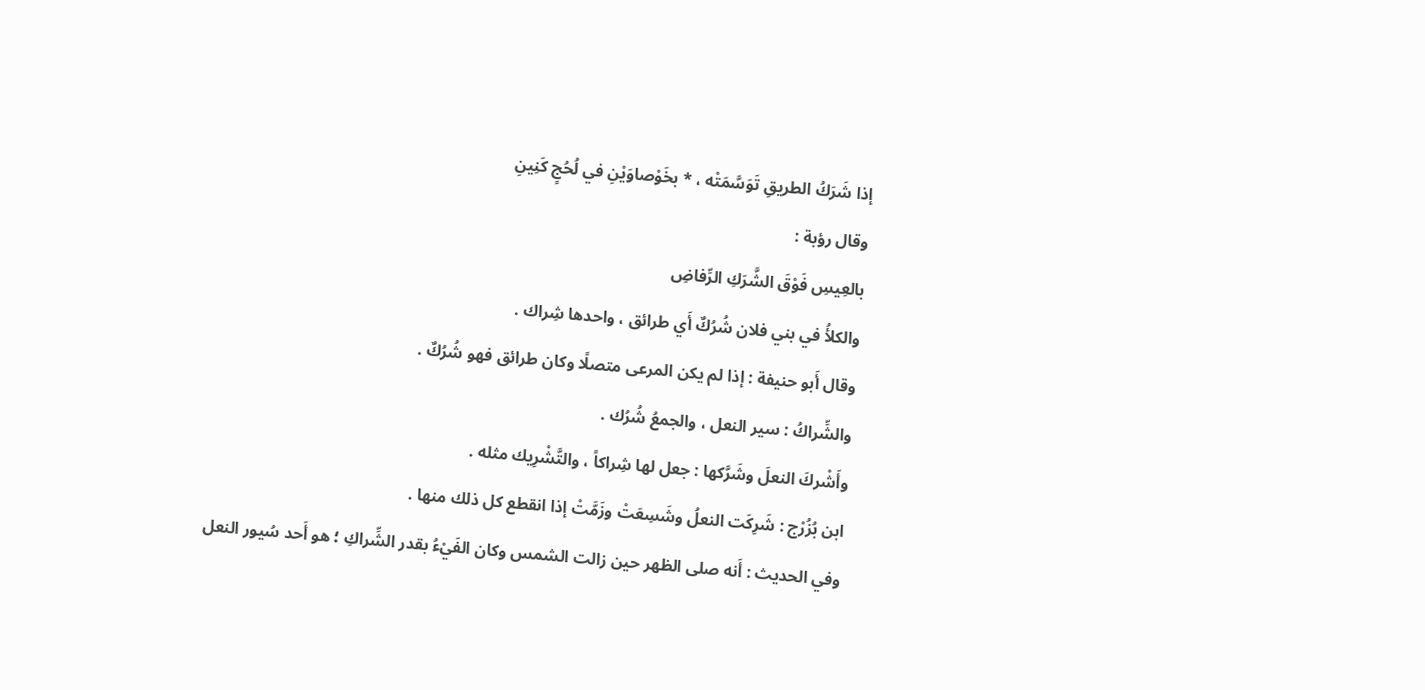إذا شَرَكُ الطريقِ تَوَسَّمَتْه ، * بخَوْصاوَيْنِ في لُحُجٍ كَنِينِ
وقال رؤبة :
بالعِيسِ فَوْقَ الشَّرَكِ الرِّفاضِ
والكلأُ في بني فلان شُرُكٌ أَي طرائق ، واحدها شِراك .
وقال أَبو حنيفة : إذا لم يكن المرعى متصلًا وكان طرائق فهو شُرُكٌ .
والشِّراكُ : سير النعل ، والجمعُ شُرُك .
وأَشْركَ النعلَ وشَرَّكها : جعل لها شِراكاً ، والتَّشْرِيك مثله .
ابن بُزُرْج : شَرِكَت النعلُ وشَسِعَتْ وزَمَّتْ إذا انقطع كل ذلك منها .
وفي الحديث : أَنه صلى الظهر حين زالت الشمس وكان الفَيْءُ بقدر الشِّراكِ ؛ هو أَحد سُيور النعل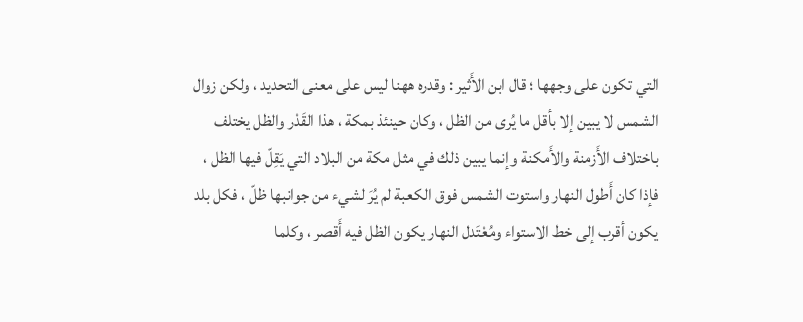التي تكون على وجهها ؛ قال ابن الأَثير : وقدره ههنا ليس على معنى التحديد ، ولكن زوال الشمس لا يبين إلا بأقل ما يُرى من الظل ، وكان حينئذ بمكة ، هذا القَدْر والظل يختلف باختلاف الأَزمنة والأَمكنة وإنما يبين ذلك في مثل مكة من البلاد التي يَقِلّ فيها الظل ، فإذا كان أَطول النهار واستوت الشمس فوق الكعبة لم يُرَ لشيء من جوانبها ظلّ ، فكل بلد يكون أقرب إلى خط الاستواء ومُعْتَدل النهار يكون الظل فيه أَقصر ، وكلما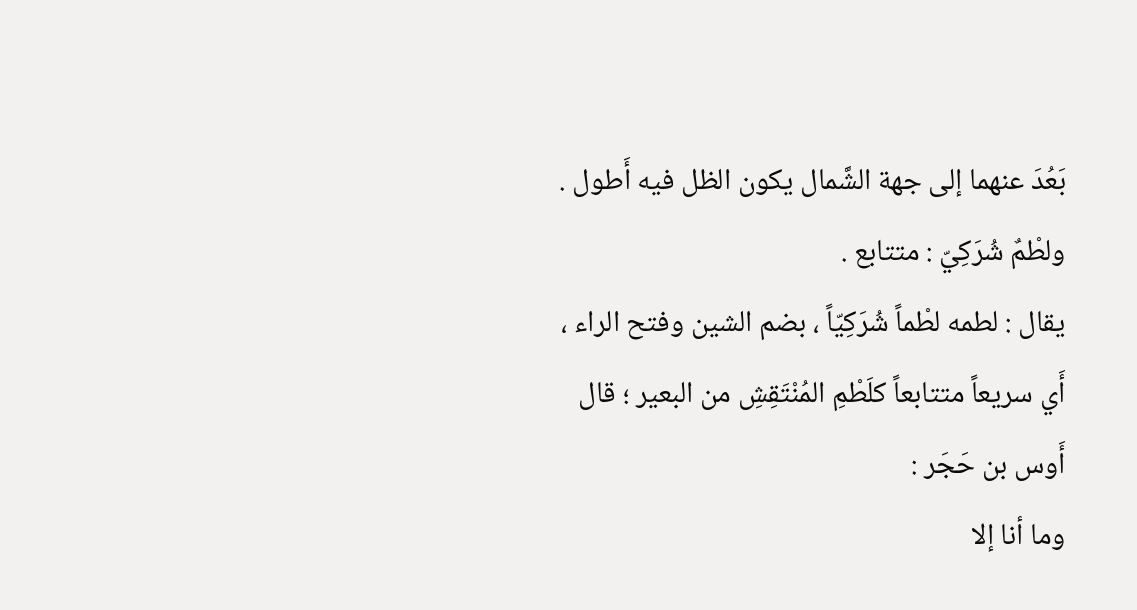بَعُدَ عنهما إلى جهة الشَّمال يكون الظل فيه أَطول .
ولطْمٌ شُرَكِيّ : متتابع .
يقال : لطمه لطْماً شُرَكِيّاً ، بضم الشين وفتح الراء ، أَي سريعاً متتابعاً كلَطْمِ المُنْتَقِشِ من البعير ؛ قال أَوس بن حَجَر :
وما أنا إلا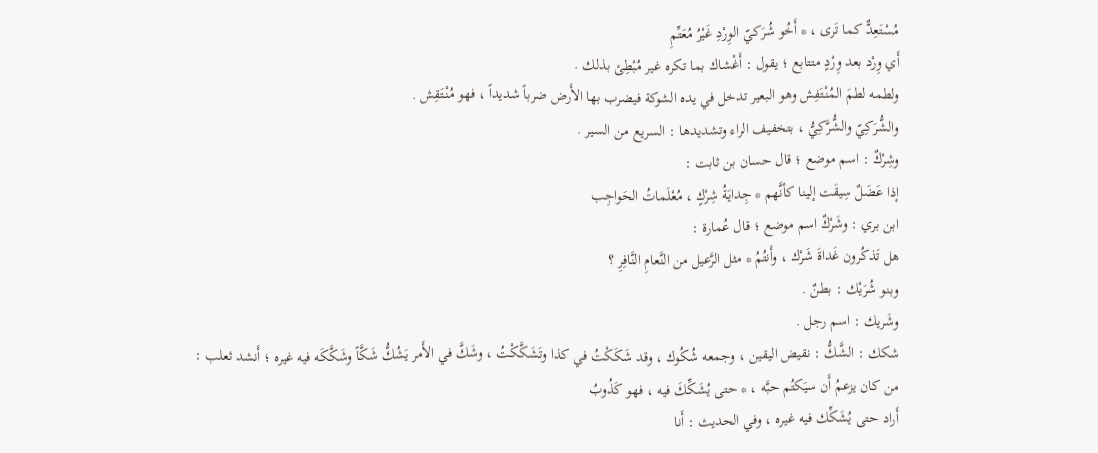مُسْتَعِدٌّ كما تَرى ، * أَخُو شُرَكيّ الوِرْدِ غَيْرُ مُعَتِّمِ
أَي وِرْد بعد وِرْدٍ متتابع ؛ يقول : أَغْشاك بما تكره غير مُبْطِئ بذلك .
ولطمه لطمَ المُنْتَفِش وهو البعير تدخل في يده الشوكة فيضرب بها الأَرض ضرباً شديداً ، فهو مُنْتَقِش .
والشُّرَكِيّ والشُّرَّكِيُّ ، بتخفيف الراء وتشديدها : السريع من السير .
وشِرْكٌ : اسم موضع ؛ قال حسان بن ثابت :
إذا عَضَلٌ سِيقَت إلينا كأنَّهم * جِدايَةُ شِرْكٍ ، مُعْلَماتُ الحَواجِب
ابن بري : وشَرْكٌ اسم موضع ؛ قال عُمارة :
هل تَذكُرون غَداةَ شَرْك ، وأَنتُمُ * مثل الرَّعيل من النَّعامِ النَّافِرِ ؟
وبنو شُرَيْك : بطنٌ .
وشَريك : اسم رجل .
شكك : الشَّكُّ : نقيض اليقين ، وجمعه شُكُوك ، وقد شَكَكْتُ في كذا وتَشَكَّكْتُ ، وشَكَّ في الأَمر يَشُكُّ شَكَّاً وشَكَّكَه فيه غيره ؛ أَنشد ثعلب :
من كان يزعمُ أَن سيَكتُم حبَّه ، * حتى يُشَكِّكَ فيه ، فهو كَذُوبُ
أَراد حتى يُشَكِّك فيه غيره ، وفي الحديث : أَنا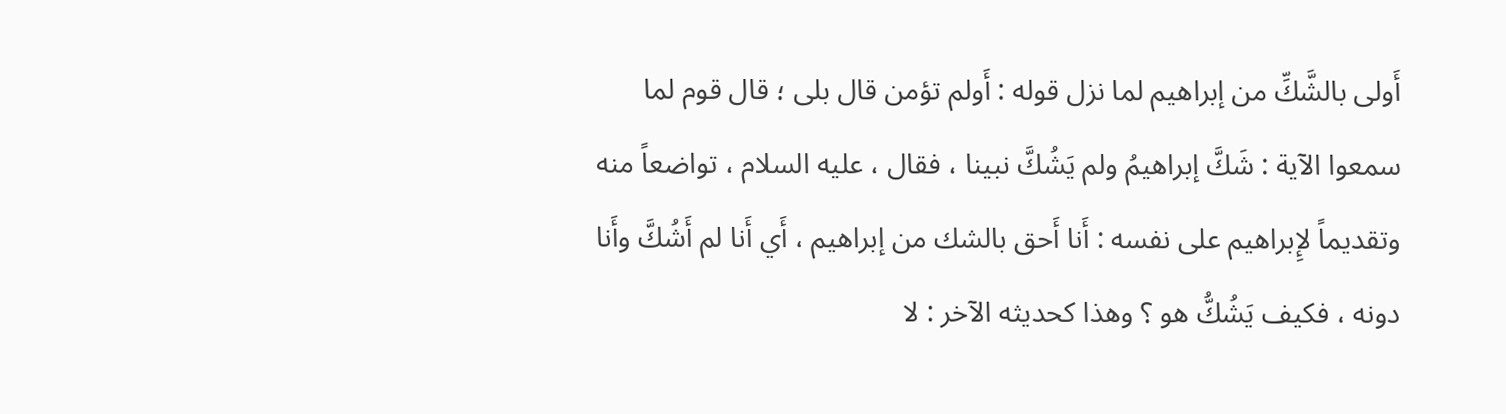أَولى بالشَّكِّ من إبراهيم لما نزل قوله : أَولم تؤمن قال بلى ؛ قال قوم لما سمعوا الآية : شَكَّ إبراهيمُ ولم يَشُكَّ نبينا ، فقال ، عليه السلام ، تواضعاً منه وتقديماً لإِبراهيم على نفسه : أَنا أَحق بالشك من إبراهيم ، أَي أَنا لم أَشُكَّ وأَنا دونه ، فكيف يَشُكُّ هو ؟ وهذا كحديثه الآخر : لا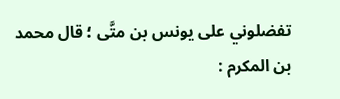تفضلوني على يونس بن متَّى ؛ قال محمد بن المكرم :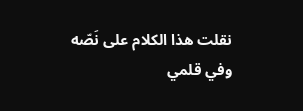نقلت هذا الكلام على نَصّه وفي قلمي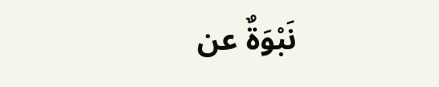نَبْوَةٌ عن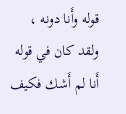قوله وأَنا دونه ، ولقد كان في قوله أَنا لم أَشك فكيف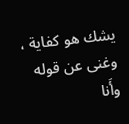يشك هو كفاية ، وغنى عن قوله وأَنا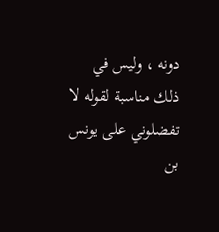دونه ، وليس في ذلك مناسبة لقوله لا تفضلوني على يونس بن